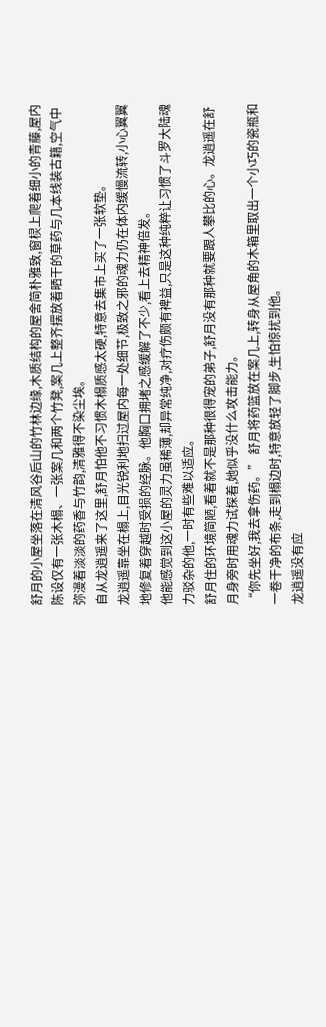舒月的小屋坐落在清风谷后山的竹林边缘,木质结构的屋舍简朴雅致,窗棂上爬着细小的青藤,屋内陈设仅有一张木榻、一张案几和两个竹凳,案几上整齐摆放着晒干的草药与几本线装古籍,空气中弥漫着淡淡的药香与竹韵,清雅得不染尘埃。
自从龙逍遥来了这里,舒月怕他不习惯木榻质感太硬,特意去集市上买了一张软垫。
龙逍遥靠坐在榻上,目光锐利地扫过屋内每一处细节,极致之邪的魂力仍在体内缓慢流转,小心翼翼地修复着穿越时受损的经脉。他胸口拥堵之感缓解了不少,看上去精神倍发。
他能感觉到这小屋的灵力虽稀薄,却异常纯净,对疗伤颇有裨益,只是这种纯粹让习惯了斗罗大陆魂力驳杂的他,一时有些难以适应。
舒月住的环境简陋,看着就不是那种很得宠的弟子,舒月没有那种就要跟人攀比的心。龙逍遥在舒月身旁时用魂力试探着,她似乎没什么攻击能力。
“你先坐好,我去拿伤药。” 舒月将药篮放在案几上,转身从屋角的木箱里取出一个小巧的瓷瓶和一卷干净的布条,走到榻边时,特意放轻了脚步,生怕惊扰到他。
龙逍遥没有应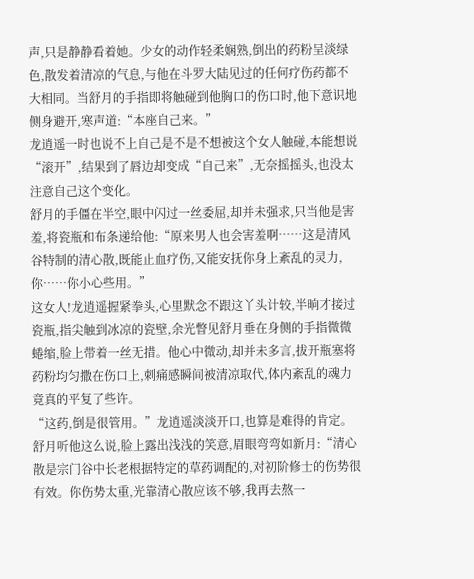声,只是静静看着她。少女的动作轻柔娴熟,倒出的药粉呈淡绿色,散发着清凉的气息,与他在斗罗大陆见过的任何疗伤药都不大相同。当舒月的手指即将触碰到他胸口的伤口时,他下意识地侧身避开,寒声道:“本座自己来。”
龙逍遥一时也说不上自己是不是不想被这个女人触碰,本能想说“滚开”,结果到了唇边却变成“自己来”,无奈摇摇头,也没太注意自己这个变化。
舒月的手僵在半空,眼中闪过一丝委屈,却并未强求,只当他是害羞,将瓷瓶和布条递给他:“原来男人也会害羞啊……这是清风谷特制的清心散,既能止血疗伤,又能安抚你身上紊乱的灵力,你……你小心些用。”
这女人!龙逍遥握紧拳头,心里默念不跟这丫头计较,半晌才接过瓷瓶,指尖触到冰凉的瓷壁,余光瞥见舒月垂在身侧的手指微微蜷缩,脸上带着一丝无措。他心中微动,却并未多言,拔开瓶塞将药粉均匀撒在伤口上,刺痛感瞬间被清凉取代,体内紊乱的魂力竟真的平复了些许。
“这药,倒是很管用。”龙逍遥淡淡开口,也算是难得的肯定。
舒月听他这么说,脸上露出浅浅的笑意,眉眼弯弯如新月:“清心散是宗门谷中长老根据特定的草药调配的,对初阶修士的伤势很有效。你伤势太重,光靠清心散应该不够,我再去熬一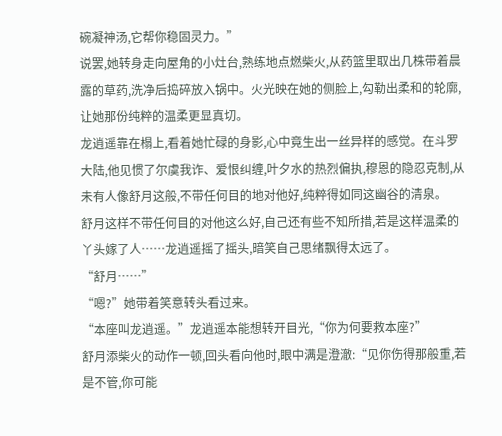碗凝神汤,它帮你稳固灵力。”
说罢,她转身走向屋角的小灶台,熟练地点燃柴火,从药篮里取出几株带着晨露的草药,洗净后捣碎放入锅中。火光映在她的侧脸上,勾勒出柔和的轮廓,让她那份纯粹的温柔更显真切。
龙逍遥靠在榻上,看着她忙碌的身影,心中竟生出一丝异样的感觉。在斗罗大陆,他见惯了尔虞我诈、爱恨纠缠,叶夕水的热烈偏执,穆恩的隐忍克制,从未有人像舒月这般,不带任何目的地对他好,纯粹得如同这幽谷的清泉。
舒月这样不带任何目的对他这么好,自己还有些不知所措,若是这样温柔的丫头嫁了人……龙逍遥摇了摇头,暗笑自己思绪飘得太远了。
“舒月……”
“嗯?”她带着笑意转头看过来。
“本座叫龙逍遥。”龙逍遥本能想转开目光,“你为何要救本座?”
舒月添柴火的动作一顿,回头看向他时,眼中满是澄澈:“见你伤得那般重,若是不管,你可能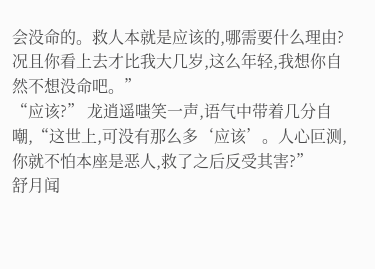会没命的。救人本就是应该的,哪需要什么理由?况且你看上去才比我大几岁,这么年轻,我想你自然不想没命吧。”
“应该?” 龙逍遥嗤笑一声,语气中带着几分自嘲,“这世上,可没有那么多‘应该’。人心叵测,你就不怕本座是恶人,救了之后反受其害?”
舒月闻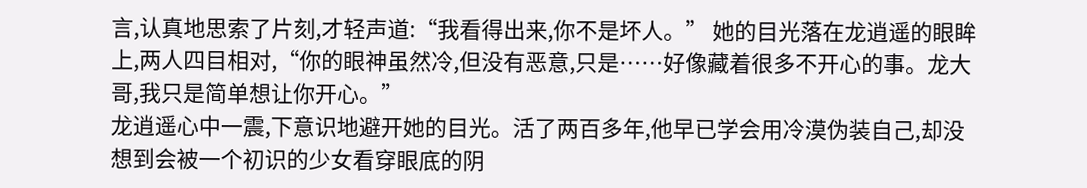言,认真地思索了片刻,才轻声道:“我看得出来,你不是坏人。” 她的目光落在龙逍遥的眼眸上,两人四目相对,“你的眼神虽然冷,但没有恶意,只是……好像藏着很多不开心的事。龙大哥,我只是简单想让你开心。”
龙逍遥心中一震,下意识地避开她的目光。活了两百多年,他早已学会用冷漠伪装自己,却没想到会被一个初识的少女看穿眼底的阴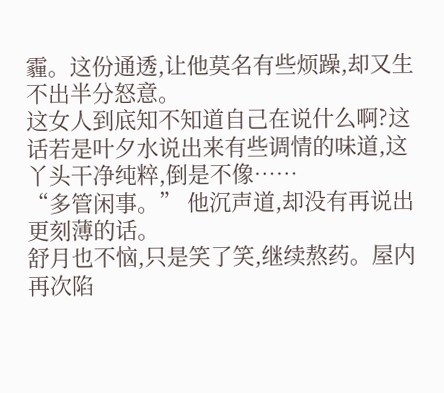霾。这份通透,让他莫名有些烦躁,却又生不出半分怒意。
这女人到底知不知道自己在说什么啊?这话若是叶夕水说出来有些调情的味道,这丫头干净纯粹,倒是不像……
“多管闲事。” 他沉声道,却没有再说出更刻薄的话。
舒月也不恼,只是笑了笑,继续熬药。屋内再次陷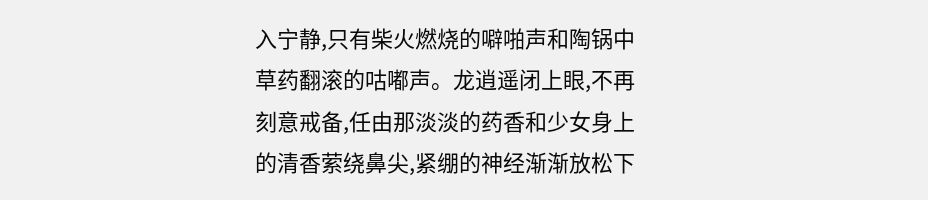入宁静,只有柴火燃烧的噼啪声和陶锅中草药翻滚的咕嘟声。龙逍遥闭上眼,不再刻意戒备,任由那淡淡的药香和少女身上的清香萦绕鼻尖,紧绷的神经渐渐放松下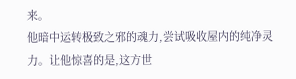来。
他暗中运转极致之邪的魂力,尝试吸收屋内的纯净灵力。让他惊喜的是,这方世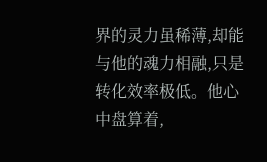界的灵力虽稀薄,却能与他的魂力相融,只是转化效率极低。他心中盘算着,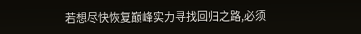若想尽快恢复巅峰实力寻找回归之路,必须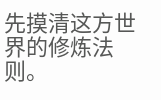先摸清这方世界的修炼法则。